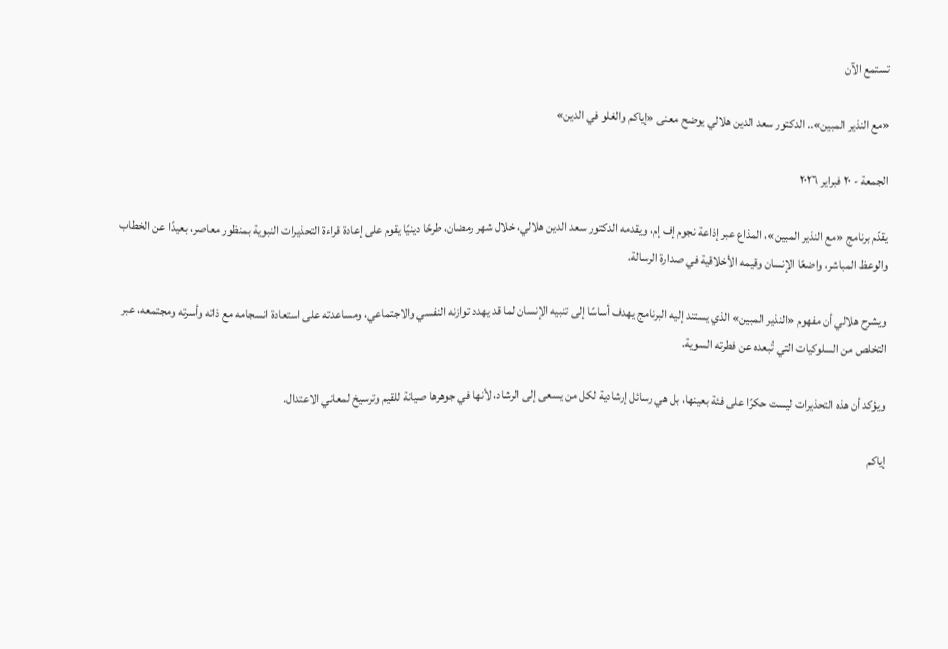تستمع الآن

«مع النذير المبين».. الدكتور سعد الدين هلالي يوضح معنى «إياكم والغلو في الدين»

الجمعة - ٢٠ فبراير ٢٠٢٦

يقدّم برنامج «مع النذير المبين»، المذاع عبر إذاعة نجوم إف إم، ويقدمه الدكتور سعد الدين هلالي، خلال شهر رمضان، طرحًا دينيًا يقوم على إعادة قراءة التحذيرات النبوية بمنظور معاصر، بعيدًا عن الخطاب والوعظ المباشر، واضعًا الإنسان وقيمه الأخلاقية في صدارة الرسالة.

ويشرح هلالي أن مفهوم «النذير المبين» الذي يستند إليه البرنامج يهدف أساسًا إلى تنبيه الإنسان لما قد يهدد توازنه النفسي والاجتماعي، ومساعدته على استعادة انسجامه مع ذاته وأسرته ومجتمعه، عبر التخلص من السلوكيات التي تُبعده عن فطرته السوية.

ويؤكد أن هذه التحذيرات ليست حكرًا على فئة بعينها، بل هي رسائل إرشادية لكل من يسعى إلى الرشاد، لأنها في جوهرها صيانة للقيم وترسيخ لمعاني الاعتدال.

إياكم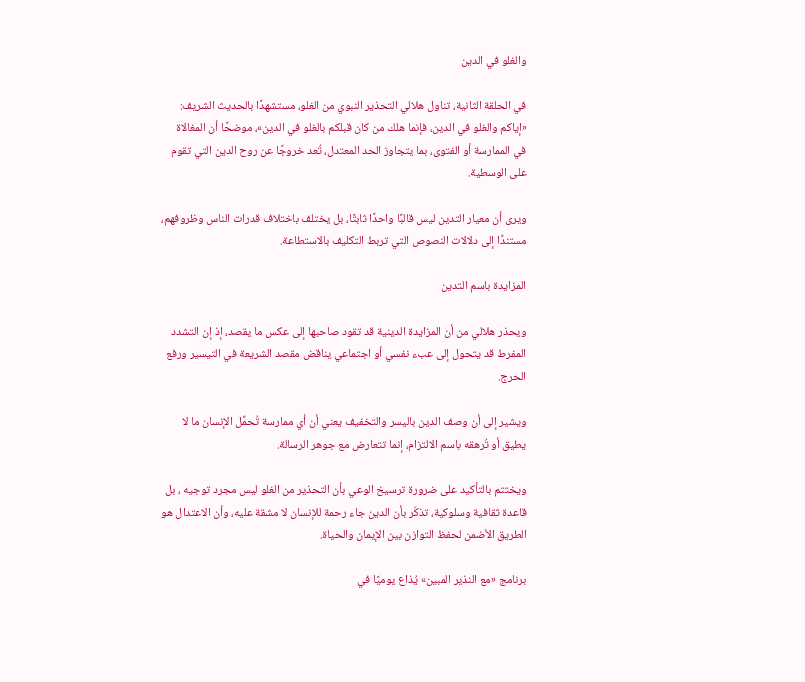والغلو في الدين

في الحلقة الثانية، تناول هلالي التحذير النبوي من الغلو، مستشهدًا بالحديث الشريف: «إياكم والغلو في الدين، فإنما هلك من كان قبلكم بالغلو في الدين»، موضحًا أن المغالاة في الممارسة أو الفتوى، بما يتجاوز الحد المعتدل، تُعد خروجًا عن روح الدين التي تقوم على الوسطية.

ويرى أن معيار التدين ليس قالبًا واحدًا ثابتًا، بل يختلف باختلاف قدرات الناس وظروفهم، مستندًا إلى دلالات النصوص التي تربط التكليف بالاستطاعة.

المزايدة باسم التدين

ويحذر هلالي من أن المزايدة الدينية قد تقود صاحبها إلى عكس ما يقصد، إذ إن التشدد المفرط قد يتحول إلى عبء نفسي أو اجتماعي يناقض مقصد الشريعة في التيسير ورفع الحرج.

ويشير إلى أن وصف الدين باليسر والتخفيف يعني أن أي ممارسة تُحمِّل الإنسان ما لا يطيق أو تُرهقه باسم الالتزام، إنما تتعارض مع جوهر الرسالة.

ويختتم بالتأكيد على ضرورة ترسيخ الوعي بأن التحذير من الغلو ليس مجرد توجيه ، بل قاعدة ثقافية وسلوكية، تذكّر بأن الدين جاء رحمة للإنسان لا مشقة عليه، وأن الاعتدال هو الطريق الأضمن لحفظ التوازن بين الإيمان والحياة.

برنامج «مع النذير المبين» يُذاع يوميًا في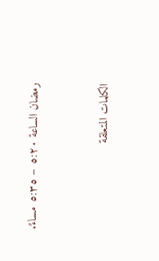رمضان الساعة ٥:٢٠ – ٥:٣٥ مساءً.


الكلمات المتعلقة